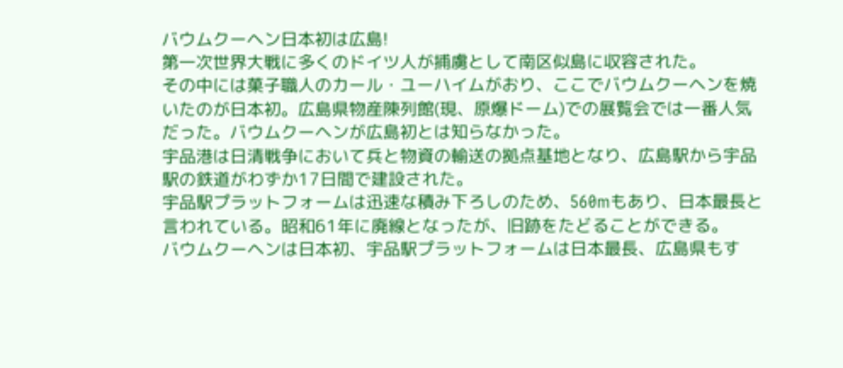バウムクーヘン日本初は広島!
第一次世界大戦に多くのドイツ人が捕虜として南区似島に収容された。
その中には菓子職人のカール・ユーハイムがおり、ここでバウムクーヘンを焼いたのが日本初。広島県物産陳列館(現、原爆ドーム)での展覧会では一番人気だった。バウムクーヘンが広島初とは知らなかった。
宇品港は日清戦争において兵と物資の輸送の拠点基地となり、広島駅から宇品駅の鉄道がわずか17日間で建設された。
宇品駅プラットフォームは迅速な積み下ろしのため、560mもあり、日本最長と言われている。昭和61年に廃線となったが、旧跡をたどることができる。
バウムクーヘンは日本初、宇品駅プラットフォームは日本最長、広島県もす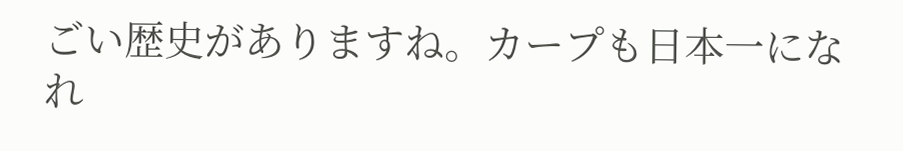ごい歴史がありますね。カープも日本一になれ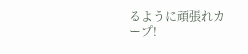るように頑張れカープ!